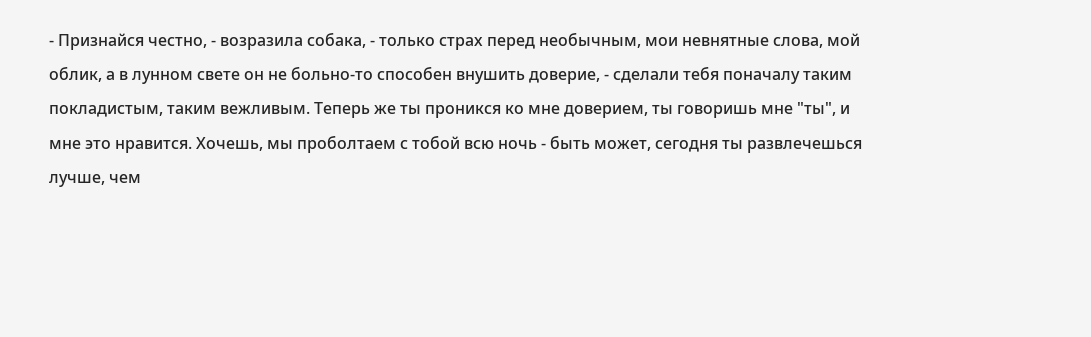- Признайся честно, - возразила собака, - только страх перед необычным, мои невнятные слова, мой облик, а в лунном свете он не больно-то способен внушить доверие, - сделали тебя поначалу таким покладистым, таким вежливым. Теперь же ты проникся ко мне доверием, ты говоришь мне "ты", и мне это нравится. Хочешь, мы проболтаем с тобой всю ночь - быть может, сегодня ты развлечешься лучше, чем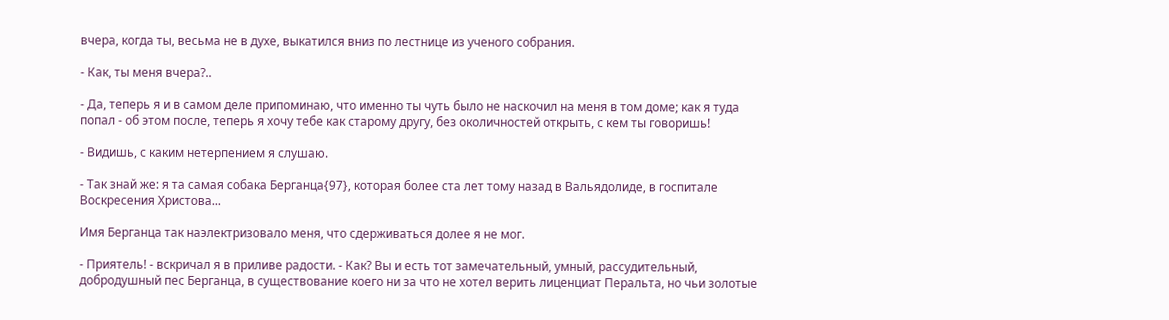вчера, когда ты, весьма не в духе, выкатился вниз по лестнице из ученого собрания.

- Как, ты меня вчера?..

- Да, теперь я и в самом деле припоминаю, что именно ты чуть было не наскочил на меня в том доме; как я туда попал - об этом после, теперь я хочу тебе как старому другу, без околичностей открыть, с кем ты говоришь!

- Видишь, с каким нетерпением я слушаю.

- Так знай же: я та самая собака Берганца{97}, которая более ста лет тому назад в Вальядолиде, в госпитале Воскресения Христова...

Имя Берганца так наэлектризовало меня, что сдерживаться долее я не мог.

- Приятель! - вскричал я в приливе радости. - Как? Вы и есть тот замечательный, умный, рассудительный, добродушный пес Берганца, в существование коего ни за что не хотел верить лиценциат Перальта, но чьи золотые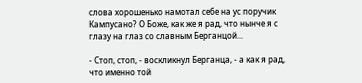слова хорошенько намотал себе на ус поручик Кампусано? О Боже, как же я рад, что нынче я с глазу на глаз со славным Берганцой...

- Стоп, стоп, - воскликнул Берганца, - а как я рад, что именно той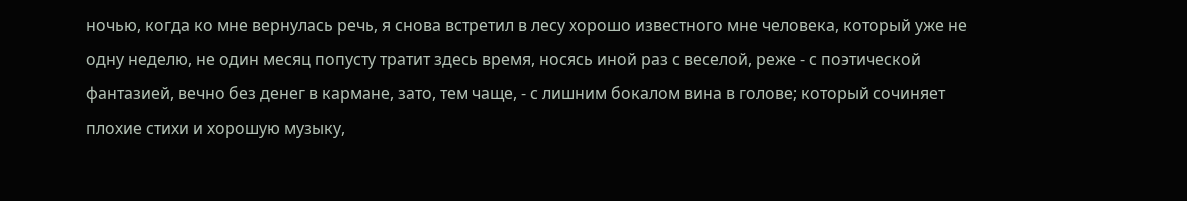ночью, когда ко мне вернулась речь, я снова встретил в лесу хорошо известного мне человека, который уже не одну неделю, не один месяц попусту тратит здесь время, носясь иной раз с веселой, реже - с поэтической фантазией, вечно без денег в кармане, зато, тем чаще, - с лишним бокалом вина в голове; который сочиняет плохие стихи и хорошую музыку,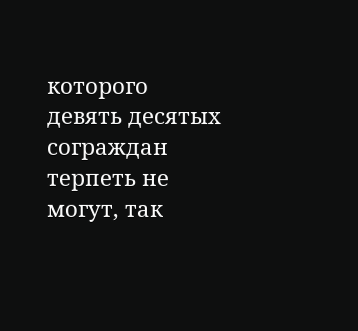которого девять десятых сограждан терпеть не могут, так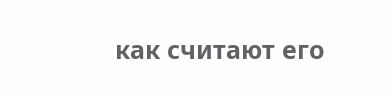как считают его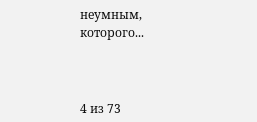неумным, которого...



4 из 73